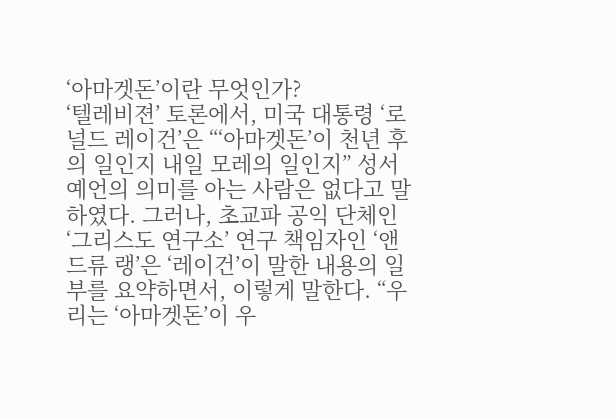‘아마겟돈’이란 무엇인가?
‘텔레비젼’ 토론에서, 미국 대통령 ‘로널드 레이건’은 “‘아마겟돈’이 천년 후의 일인지 내일 모레의 일인지” 성서 예언의 의미를 아는 사람은 없다고 말하였다. 그러나, 초교파 공익 단체인 ‘그리스도 연구소’ 연구 책임자인 ‘앤드류 랭’은 ‘레이건’이 말한 내용의 일부를 요약하면서, 이렇게 말한다. “우리는 ‘아마겟돈’이 우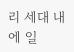리 세대 내에 일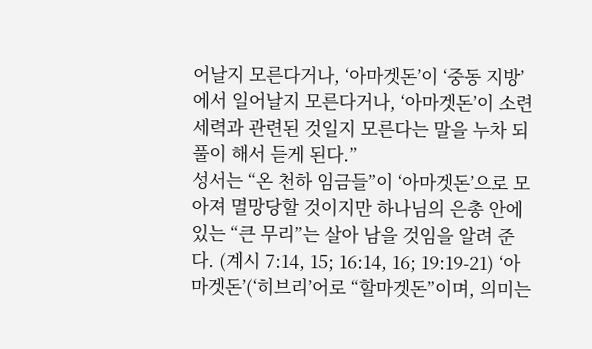어날지 모른다거나, ‘아마겟돈’이 ‘중동 지방’에서 일어날지 모른다거나, ‘아마겟돈’이 소련 세력과 관련된 것일지 모른다는 말을 누차 되풀이 해서 듣게 된다.”
성서는 “온 천하 임금들”이 ‘아마겟돈’으로 모아져 멸망당할 것이지만 하나님의 은총 안에 있는 “큰 무리”는 살아 남을 것임을 알려 준다. (계시 7:14, 15; 16:14, 16; 19:19-21) ‘아마겟돈’(‘히브리’어로 “할마겟돈”이며, 의미는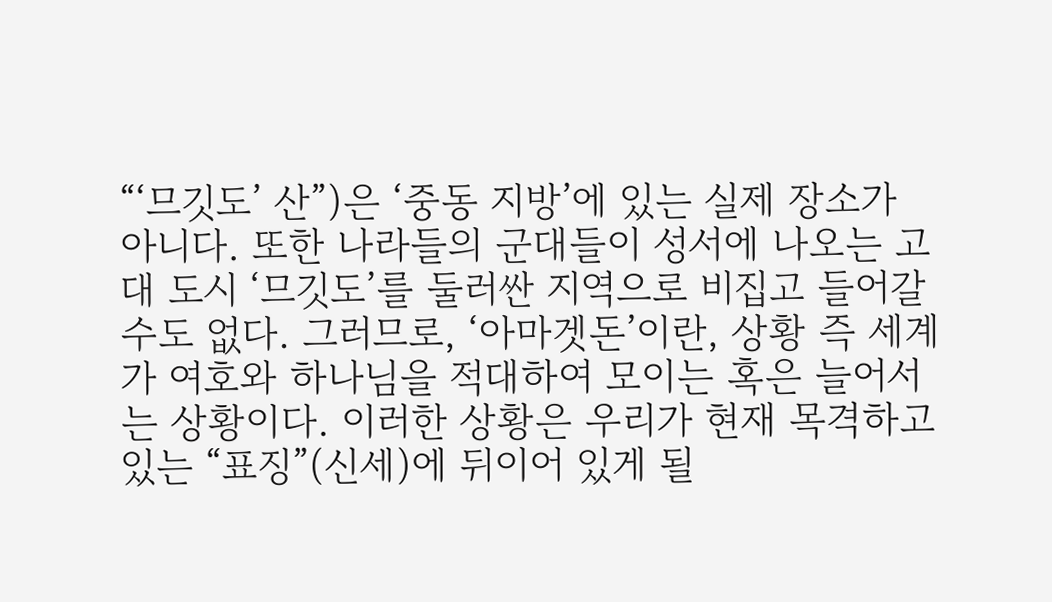“‘므깃도’ 산”)은 ‘중동 지방’에 있는 실제 장소가 아니다. 또한 나라들의 군대들이 성서에 나오는 고대 도시 ‘므깃도’를 둘러싼 지역으로 비집고 들어갈 수도 없다. 그러므로, ‘아마겟돈’이란, 상황 즉 세계가 여호와 하나님을 적대하여 모이는 혹은 늘어서는 상황이다. 이러한 상황은 우리가 현재 목격하고 있는 “표징”(신세)에 뒤이어 있게 될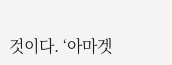것이다. ‘아마겟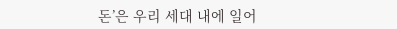돈’은 우리 세대 내에 일어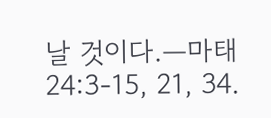날 것이다.—마태 24:3-15, 21, 34.